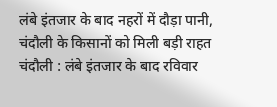लंबे इंतजार के बाद नहरों में दौड़ा पानी, चंदौली के किसानों को मिली बड़ी राहत
चंदौली : लंबे इंतजार के बाद रविवार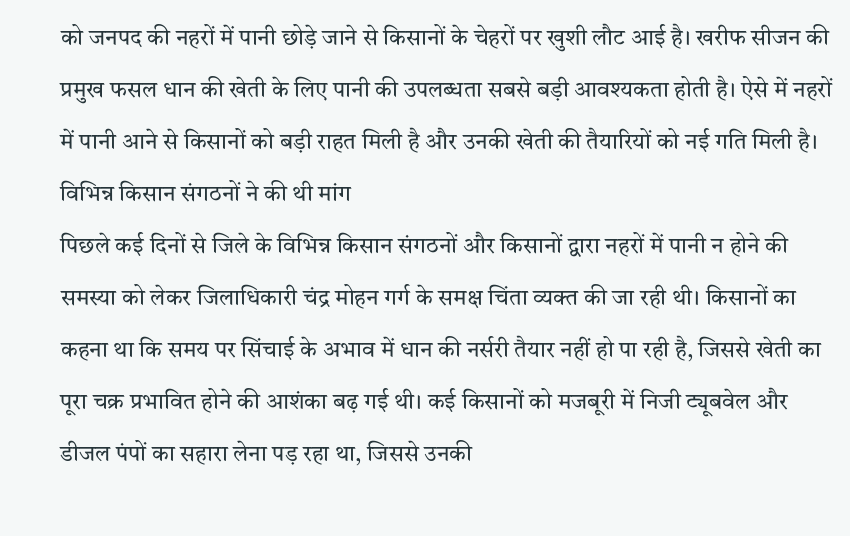को जनपद की नहरों में पानी छोड़े जाने से किसानों के चेहरों पर खुशी लौट आई है। खरीफ सीजन की प्रमुख फसल धान की खेती के लिए पानी की उपलब्धता सबसे बड़ी आवश्यकता होती है। ऐसे में नहरों में पानी आने से किसानों को बड़ी राहत मिली है और उनकी खेती की तैयारियों को नई गति मिली है।
विभिन्न किसान संगठनों ने की थी मांग
पिछले कई दिनों से जिले के विभिन्न किसान संगठनों और किसानों द्वारा नहरों में पानी न होने की समस्या को लेकर जिलाधिकारी चंद्र मोहन गर्ग के समक्ष चिंता व्यक्त की जा रही थी। किसानों का कहना था कि समय पर सिंचाई के अभाव में धान की नर्सरी तैयार नहीं हो पा रही है, जिससे खेती का पूरा चक्र प्रभावित होने की आशंका बढ़ गई थी। कई किसानों को मजबूरी में निजी ट्यूबवेल और डीजल पंपों का सहारा लेना पड़ रहा था, जिससे उनकी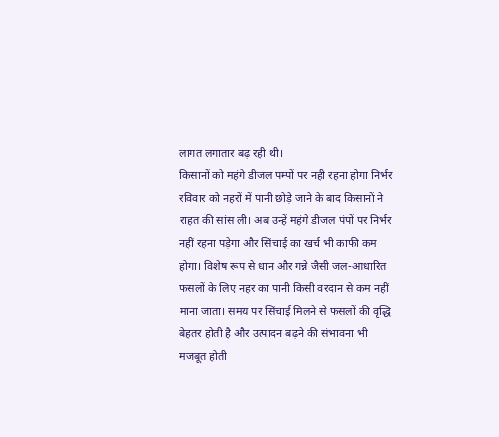लागत लगातार बढ़ रही थी।
किसानों को महंगे डीजल पम्पों पर नही रहना होगा निर्भर
रविवार को नहरों में पानी छोड़े जाने के बाद किसानों ने राहत की सांस ली। अब उन्हें महंगे डीजल पंपों पर निर्भर नहीं रहना पड़ेगा और सिंचाई का खर्च भी काफी कम होगा। विशेष रूप से धान और गन्ने जैसी जल-आधारित फसलों के लिए नहर का पानी किसी वरदान से कम नहीं माना जाता। समय पर सिंचाई मिलने से फसलों की वृद्धि बेहतर होती है और उत्पादन बढ़ने की संभावना भी मजबूत होती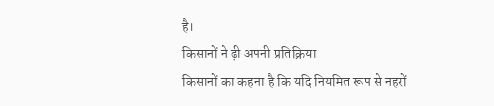है।
किसानों ने ढ़ी अपनी प्रतिक्रिया
किसानों का कहना है कि यदि नियमित रूप से नहरों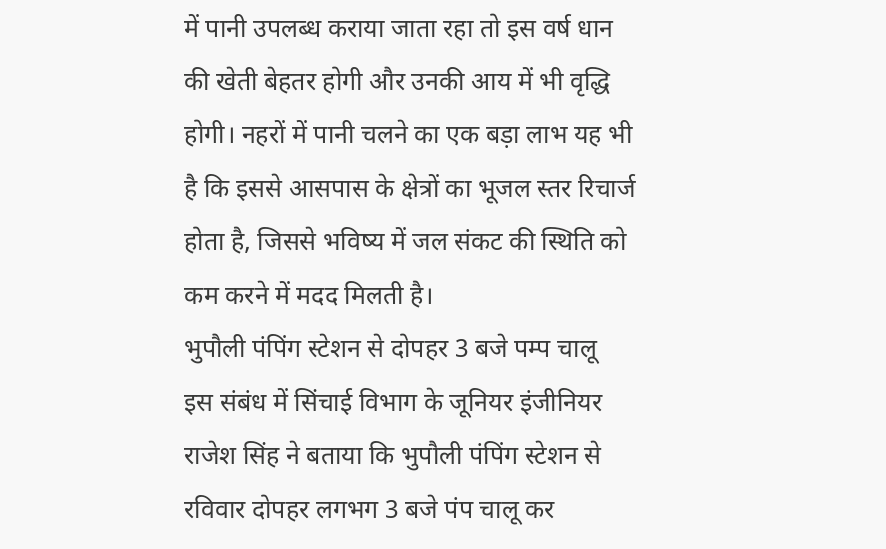में पानी उपलब्ध कराया जाता रहा तो इस वर्ष धान की खेती बेहतर होगी और उनकी आय में भी वृद्धि होगी। नहरों में पानी चलने का एक बड़ा लाभ यह भी है कि इससे आसपास के क्षेत्रों का भूजल स्तर रिचार्ज होता है, जिससे भविष्य में जल संकट की स्थिति को कम करने में मदद मिलती है।
भुपौली पंपिंग स्टेशन से दोपहर 3 बजे पम्प चालू
इस संबंध में सिंचाई विभाग के जूनियर इंजीनियर राजेश सिंह ने बताया कि भुपौली पंपिंग स्टेशन से रविवार दोपहर लगभग 3 बजे पंप चालू कर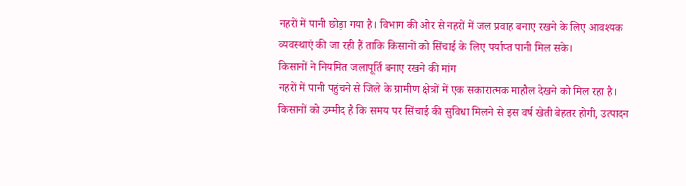नहरों में पानी छोड़ा गया है। विभाग की ओर से नहरों में जल प्रवाह बनाए रखने के लिए आवश्यक व्यवस्थाएं की जा रही हैं ताकि किसानों को सिंचाई के लिए पर्याप्त पानी मिल सके।
किसानों ने नियमित जलापूर्ति बनाए रखने की मांग
नहरों में पानी पहुंचने से जिले के ग्रामीण क्षेत्रों में एक सकारात्मक माहौल देखने को मिल रहा है। किसानों को उम्मीद है कि समय पर सिंचाई की सुविधा मिलने से इस वर्ष खेती बेहतर होगी, उत्पादन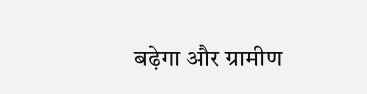बढ़ेगा और ग्रामीण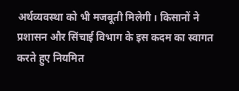अर्थव्यवस्था को भी मजबूती मिलेगी। किसानों ने प्रशासन और सिंचाई विभाग के इस कदम का स्वागत करते हुए नियमित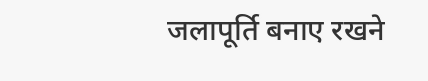जलापूर्ति बनाए रखने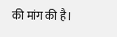की मांग की है।